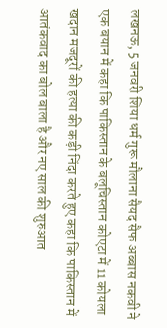लखनऊ, 5 जनवरी शिया धर्म गुरू मौलाना सैयद सैफ अब्बास नकवी ने एक बयान में कहा कि पाकिस्तान के बलूचिस्तान कोएटा में 11 कोयला खदान मजदूरों की हत्या की कड़ी निंदा करते हुए कहा कि पाकिस्तान में आतंकवाद का बोल बाला है और नए साल की शुरुआत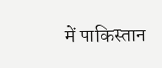में पाकिस्तान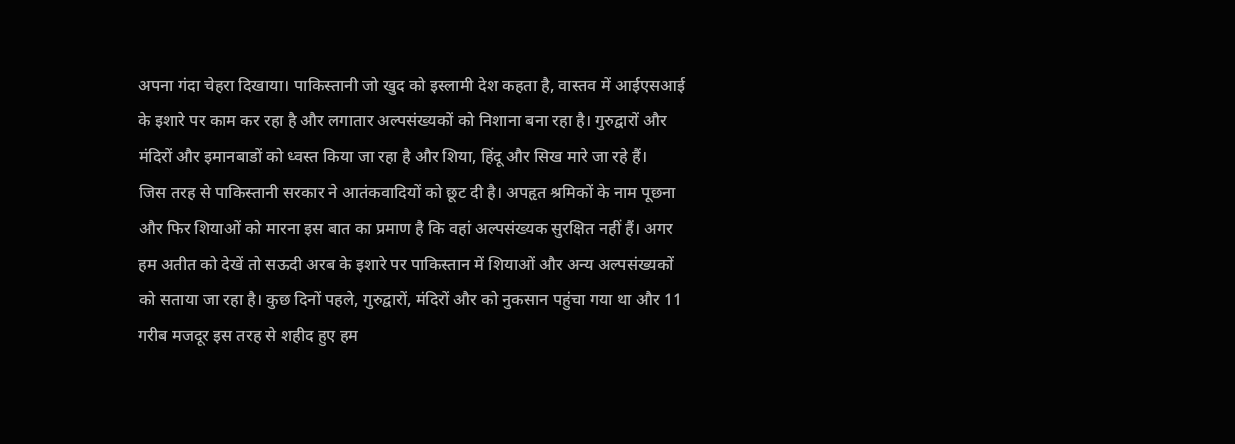अपना गंदा चेहरा दिखाया। पाकिस्तानी जो खुद को इस्लामी देश कहता है, वास्तव में आईएसआई के इशारे पर काम कर रहा है और लगातार अल्पसंख्यकों को निशाना बना रहा है। गुरुद्वारों और मंदिरों और इमानबाडों को ध्वस्त किया जा रहा है और शिया, हिंदू और सिख मारे जा रहे हैं।
जिस तरह से पाकिस्तानी सरकार ने आतंकवादियों को छूट दी है। अपहृत श्रमिकों के नाम पूछना और फिर शियाओं को मारना इस बात का प्रमाण है कि वहां अल्पसंख्यक सुरक्षित नहीं हैं। अगर हम अतीत को देखें तो सऊदी अरब के इशारे पर पाकिस्तान में शियाओं और अन्य अल्पसंख्यकों को सताया जा रहा है। कुछ दिनों पहले, गुरुद्वारों, मंदिरों और को नुकसान पहुंचा गया था और 11 गरीब मजदूर इस तरह से शहीद हुए हम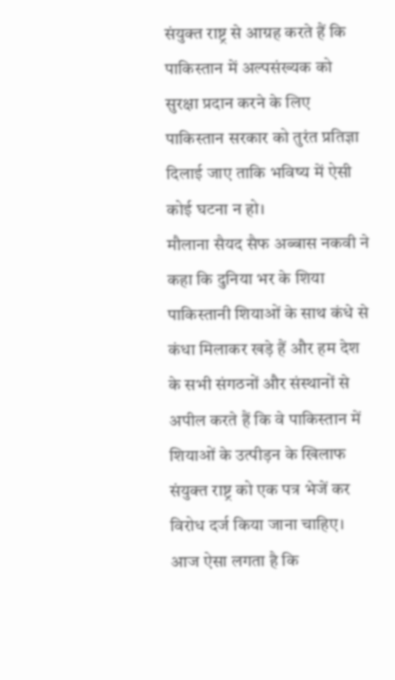संयुक्त राष्ट्र से आग्रह करते हैं कि पाकिस्तान में अल्पसंख्यक को सुरक्षा प्रदान करने के लिए पाकिस्तान सरकार को तुरंत प्रतिज्ञा दिलाई जाए ताकि भविष्य में ऐसी कोई घटना न हो।
मौलाना सैयद सैफ अब्बास नकवी ने कहा कि दुनिया भर के शिया पाकिस्तानी शियाओं के साथ कंधे से कंधा मिलाकर खड़े हैं और हम देश के सभी संगठनों और संस्थानों से अपील करते हैं कि वे पाकिस्तान में शियाओं के उत्पीड़न के खिलाफ संयुक्त राष्ट्र को एक पत्र भेजें कर विरोध दर्ज किया जाना चाहिए। आज ऐसा लगता है कि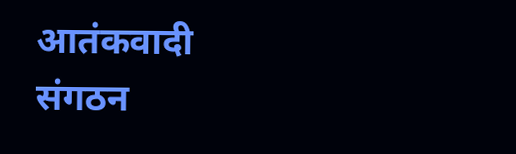आतंकवादी संगठन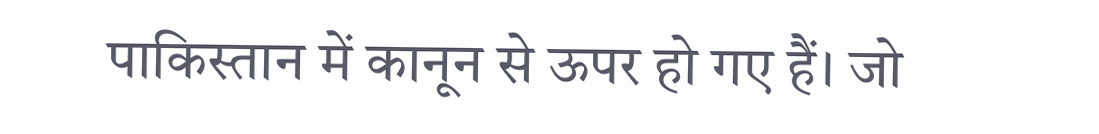पाकिस्तान में कानून से ऊपर हो गए हैं। जो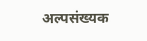अल्पसंख्यक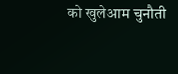को खुलेआम चुनौती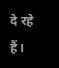दे रहे हैं।